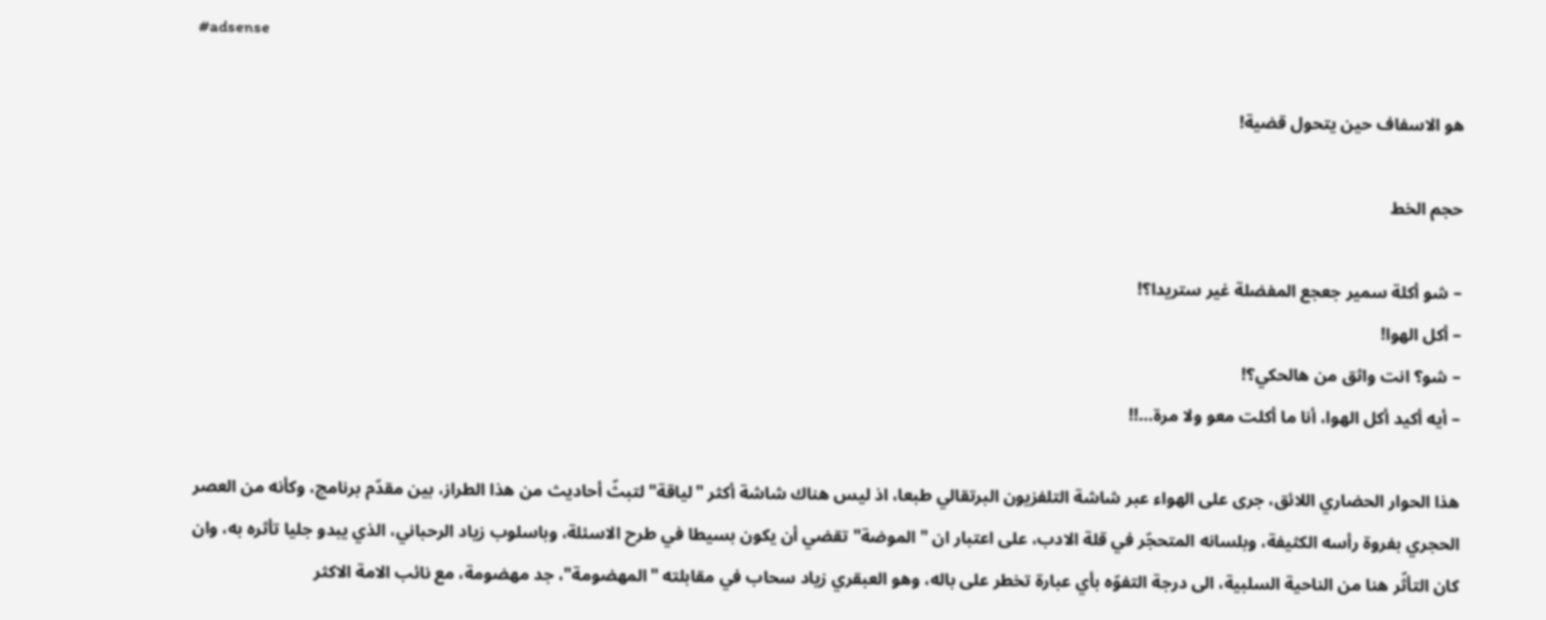#adsense

هو الاسفاف حين يتحول قضية!

حجم الخط

– شو أكلة سمير جعجع المفضلة غير ستريدا؟!
– أكل الهوا!
– شو؟ انت واثق من هالحكي؟!
– أيه أكيد أكل الهوا، أنا ما أكلت معو ولا مرة…!!

هذا الحوار الحضاري اللائق، جرى على الهواء عبر شاشة التلفزيون البرتقالي طبعا، اذ ليس هناك شاشة أكثر "لياقة" لتبثّ أحاديث من هذا الطراز، بين مقدّم برنامج، وكأنه من العصر الحجري بفروة رأسه الكثيفة، وبلسانه المتحجّر في قلة الادب، على اعتبار ان "الموضة" تقضي أن يكون بسيطا في طرح الاسئلة، وباسلوب زياد الرحباني، الذي يبدو جليا تأثره به، وان كان التأثّر هنا من الناحية السلبية، الى درجة التفوّه بأي عبارة تخطر على باله، وهو العبقري زياد سحاب في مقابلته "المهضومة"، جد مهضومة، مع نائب الامة الاكثر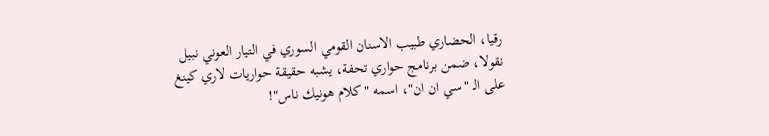رقيا، الحضاري طبيب الاسنان القومي السوري في التيار العوني نبيل نقولا، ضمن برنامج حواري تحفة، يشبه حقيقة حواريات لاري كينغ على الـ "سي ان ان"، اسمه "كلام هونيك ناس"!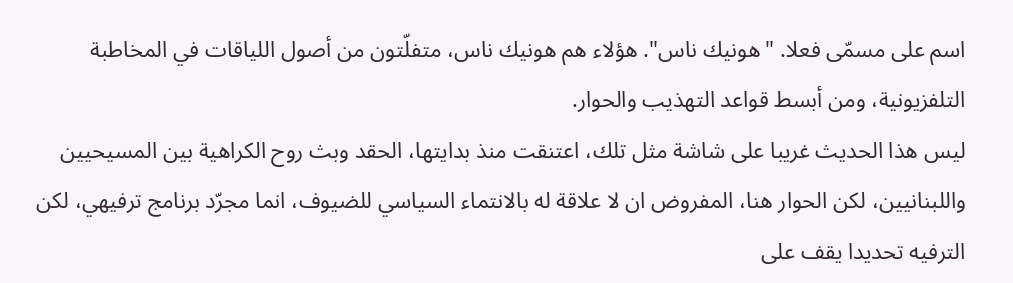اسم على مسمّى فعلا. "هونيك ناس". هؤلاء هم هونيك ناس، متفلّتون من أصول اللياقات في المخاطبة التلفزيونية، ومن أبسط قواعد التهذيب والحوار.
ليس هذا الحديث غريبا على شاشة مثل تلك، اعتنقت منذ بدايتها، الحقد وبث روح الكراهية بين المسيحيين واللبنانيين، لكن الحوار هنا، المفروض ان لا علاقة له بالانتماء السياسي للضيوف، انما مجرّد برنامج ترفيهي، لكن الترفيه تحديدا يقف على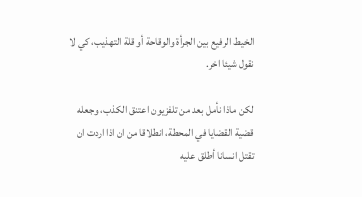الخيط الرفيع بين الجرأة والوقاحة أو قلة التهذيب، كي لا نقول شيئا اخر.

لكن ماذا نأمل بعد من تلفزيون اعتنق الكذب، وجعله قضية القضايا في المحطة، انطلاقا من ان اذا اردت ان تقتل انسانا أطلق عليه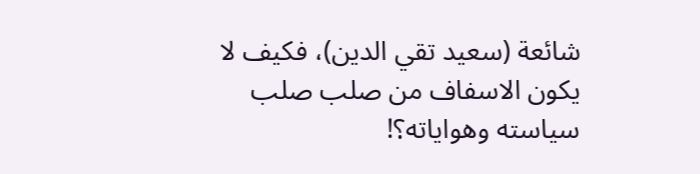شائعة (سعيد تقي الدين)، فكيف لا يكون الاسفاف من صلب صلب سياسته وهواياته؟!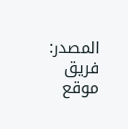المصدر:
فريق موقع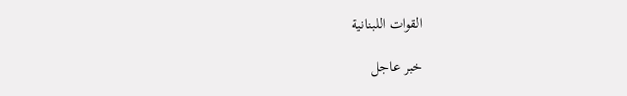القوات اللبنانية

خبر عاجل